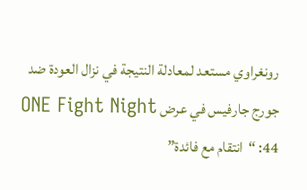رونغراوي مستعد لمعادلة النتيجة في نزال العودة ضد جورج جارفيس في عرض ONE Fight Night 44: “انتقام مع فائدة”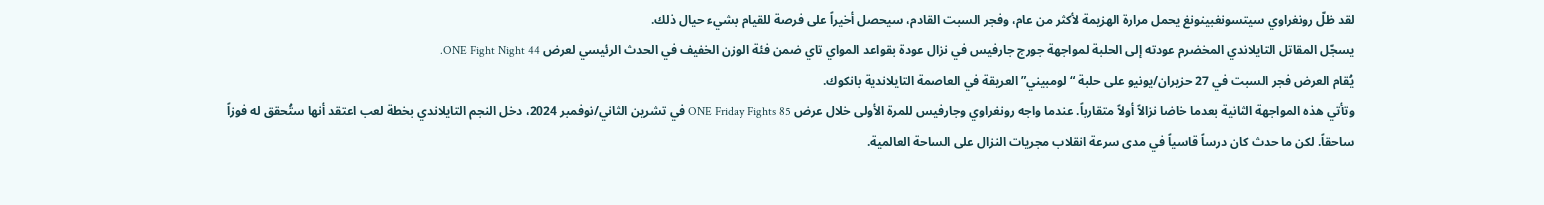لقد ظلّ رونغراوي سيتسونغبينونغ يحمل مرارة الهزيمة لأكثر من عام، وفجر السبت القادم، سيحصل أخيراً على فرصة للقيام بشيء حيال ذلك.
يسجّل المقاتل التايلاندي المخضرم عودته إلى الحلبة لمواجهة جورج جارفيس في نزال عودة بقواعد المواي تاي ضمن فئة الوزن الخفيف في الحدث الرئيسي لعرض ONE Fight Night 44.
يُقام العرض فجر السبت في 27 حزيران/يونيو على حلبة “لومبيني” العريقة في العاصمة التايلاندية بانكوك.
وتأتي هذه المواجهة الثانية بعدما خاضا نزالاً أولاً متقارباً. عندما واجه رونغراوي وجارفيس للمرة الأولى خلال عرض ONE Friday Fights 85 في تشرين الثاني/نوفمبر 2024، دخل النجم التايلاندي بخطة لعب اعتقد أنها ستُحقق له فوزاً ساحقاً. لكن ما حدث كان درساً قاسياً في مدى سرعة انقلاب مجريات النزال على الساحة العالمية.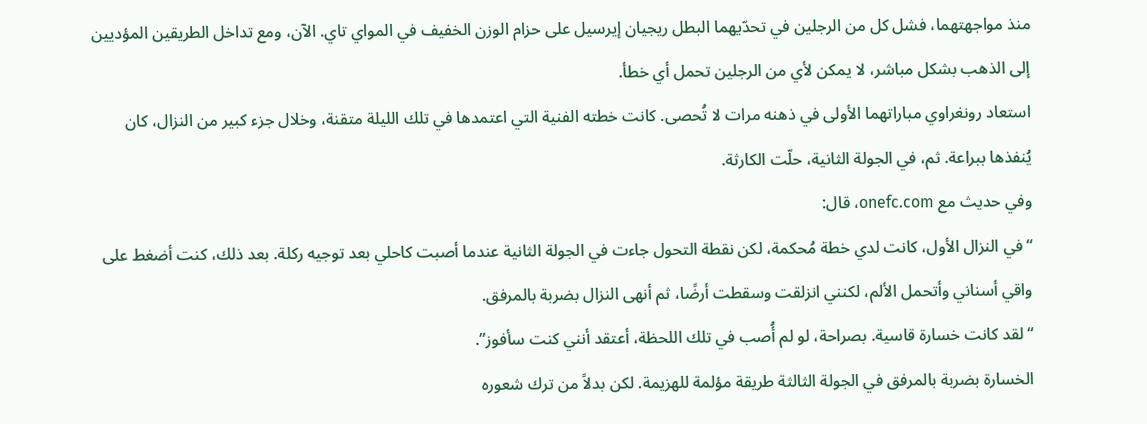منذ مواجهتهما، فشل كل من الرجلين في تحدّيهما البطل ريجيان إيرسيل على حزام الوزن الخفيف في المواي تاي. الآن، ومع تداخل الطريقين المؤديين إلى الذهب بشكل مباشر، لا يمكن لأي من الرجلين تحمل أي خطأ.
استعاد رونغراوي مباراتهما الأولى في ذهنه مرات لا تُحصى. كانت خطته الفنية التي اعتمدها في تلك الليلة متقنة، وخلال جزء كبير من النزال، كان يُنفذها ببراعة. ثم، في الجولة الثانية، حلّت الكارثة.
وفي حديث مع onefc.com، قال:
“في النزال الأول، كانت لدي خطة مُحكمة، لكن نقطة التحول جاءت في الجولة الثانية عندما أصبت كاحلي بعد توجيه ركلة. بعد ذلك، كنت أضغط على واقي أسناني وأتحمل الألم، لكنني انزلقت وسقطت أرضًا، ثم أنهى النزال بضربة بالمرفق.
“لقد كانت خسارة قاسية. بصراحة، لو لم أُصب في تلك اللحظة، أعتقد أنني كنت سأفوز”.
الخسارة بضربة بالمرفق في الجولة الثالثة طريقة مؤلمة للهزيمة. لكن بدلاً من ترك شعوره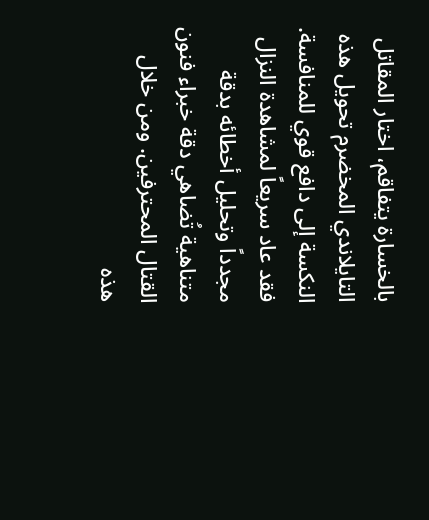بالخسارة يتفاقم، اختار المقاتل التايلاندي المخضرم تحويل هذه النكسة إلى دافع قوي للمنافسة.
فقد عاد سريعاً لمشاهدة النزال مجدداً وتحليل أخطائه بدقة متناهية تُضاهي دقة خبراء فنون القتال المحترفين. ومن خلال هذه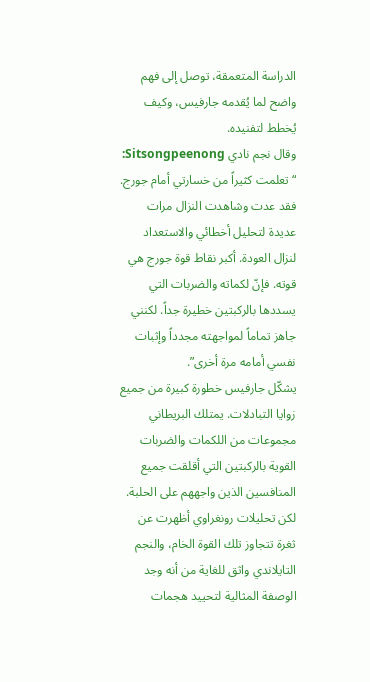الدراسة المتعمقة، توصل إلى فهم واضح لما يُقدمه جارفيس، وكيف يُخطط لتفنيده.
وقال نجم نادي Sitsongpeenong:
“تعلمت كثيراً من خسارتي أمام جورج. فقد عدت وشاهدت النزال مرات عديدة لتحليل أخطائي والاستعداد لنزال العودة. أكبر نقاط قوة جورج هي قوته. فإنّ لكماته والضربات التي يسددها بالركبتين خطيرة جداً. لكنني جاهز تماماً لمواجهته مجدداً وإثبات نفسي أمامه مرة أخرى”.
يشكّل جارفيس خطورة كبيرة من جميع زوايا التبادلات. يمتلك البريطاني مجموعات من اللكمات والضربات القوية بالركبتين التي أقلقت جميع المنافسين الذين واجههم على الحلبة.
لكن تحليلات رونغراوي أظهرت عن ثغرة تتجاوز تلك القوة الخام، والنجم التايلاندي واثق للغاية من أنه وجد الوصفة المثالية لتحييد هجمات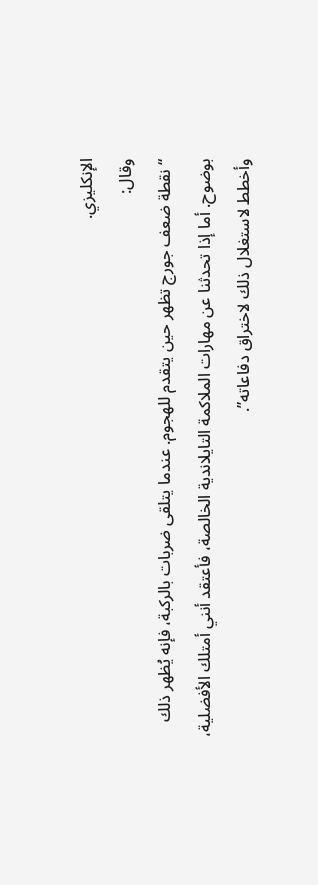الإنكليزي.
وقال:
“نقطة ضعف جورج تظهر حين يتقدم للهجوم. عندما يتلقى ضربات بالركبة، فإنه يُظهر ذلك بوضوح. أما إذا تحدثنا عن مهارات الملاكمة التايلاندية الخالصة، فأعتقد أنني أمتلك الأفضلية، وأخطط لاستغلال ذلك لاختراق دفاعاته”.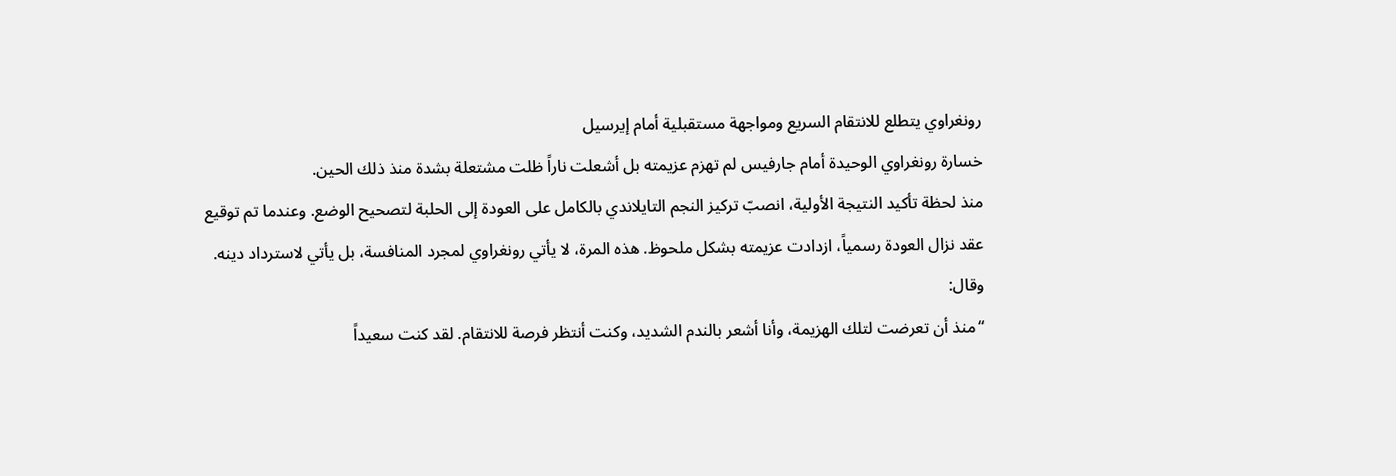رونغراوي يتطلع للانتقام السريع ومواجهة مستقبلية أمام إيرسيل
خسارة رونغراوي الوحيدة أمام جارفيس لم تهزم عزيمته بل أشعلت ناراً ظلت مشتعلة بشدة منذ ذلك الحين.
منذ لحظة تأكيد النتيجة الأولية، انصبّ تركيز النجم التايلاندي بالكامل على العودة إلى الحلبة لتصحيح الوضع. وعندما تم توقيع عقد نزال العودة رسمياً، ازدادت عزيمته بشكل ملحوظ. هذه المرة، لا يأتي رونغراوي لمجرد المنافسة، بل يأتي لاسترداد دينه.
وقال:
“منذ أن تعرضت لتلك الهزيمة، وأنا أشعر بالندم الشديد، وكنت أنتظر فرصة للانتقام. لقد كنت سعيداً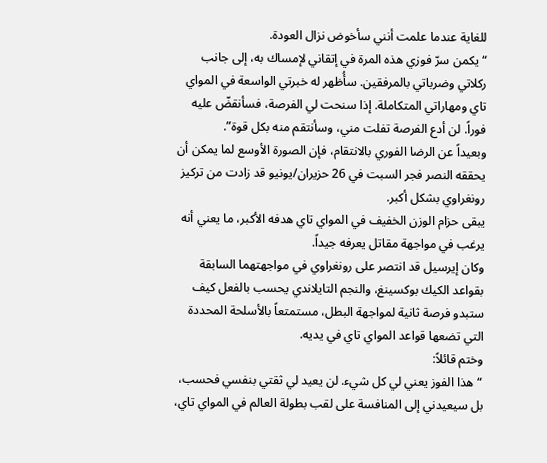للغاية عندما علمت أنني سأخوض نزال العودة.
“يكمن سرّ فوزي هذه المرة في إتقاني لإمساك به، إلى جانب ركلاتي وضرباتي بالمرفقين. سأُظهر له خبرتي الواسعة في المواي تاي ومهاراتي المتكاملة. إذا سنحت لي الفرصة، فسأنقضّ عليه فوراً. لن أدع الفرصة تفلت مني، وسأنتقم منه بكل قوة”.
وبعيداً عن الرضا الفوري بالانتقام، فإن الصورة الأوسع لما يمكن أن يحققه النصر فجر السبت في 26 حزيران/يونيو قد زادت من تركيز رونغراوي بشكل أكبر.
يبقى حزام الوزن الخفيف في المواي تاي هدفه الأكبر، ما يعني أنه يرغب في مواجهة مقاتل يعرفه جيداً.
وكان إيرسيل قد انتصر على رونغراوي في مواجهتهما السابقة بقواعد الكيك بوكسينغ، والنجم التايلاندي يحسب بالفعل كيف ستبدو فرصة ثانية لمواجهة البطل، مستمتعاً بالأسلحة المحددة التي تضعها قواعد المواي تاي في يديه.
وختم قائلاً:
“هذا الفوز يعني لي كل شيء. لن يعيد لي ثقتي بنفسي فحسب، بل سيعيدني إلى المنافسة على لقب بطولة العالم في المواي تاي،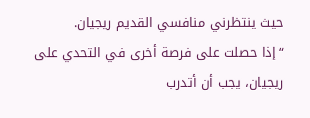حيث ينتظرني منافسي القديم ريجيان.
“إذا حصلت على فرصة أخرى في التحدي على ريجيان، يجب أن أتدرب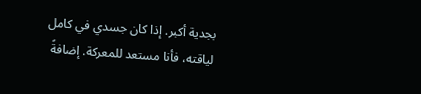بجدية أكبر. إذا كان جسدي في كامل لياقته، فأنا مستعد للمعركة. إضافةً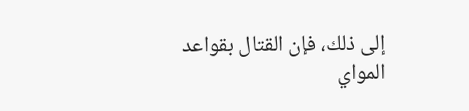إلى ذلك، فإن القتال بقواعد المواي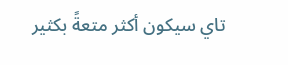تاي سيكون أكثر متعةً بكثير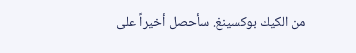من الكيك بوكسينغ. سأحصل أخيراً على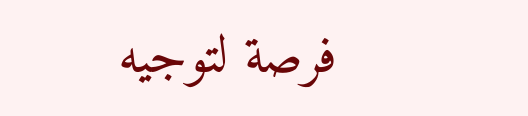فرصة لتوجيه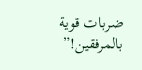ضربات قوية بالمرفقين!”